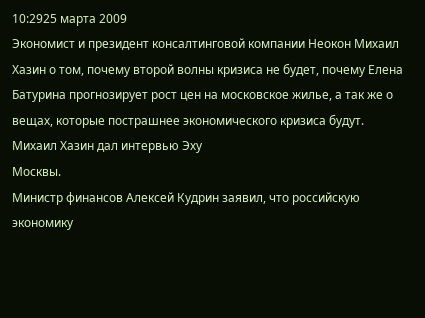10:2925 марта 2009
Экономист и президент консалтинговой компании Неокон Михаил Хазин о том, почему второй волны кризиса не будет, почему Елена Батурина прогнозирует рост цен на московское жилье, а так же о вещах, которые пострашнее экономического кризиса будут.
Михаил Хазин дал интервью Эху
Москвы.
Министр финансов Алексей Кудрин заявил, что российскую экономику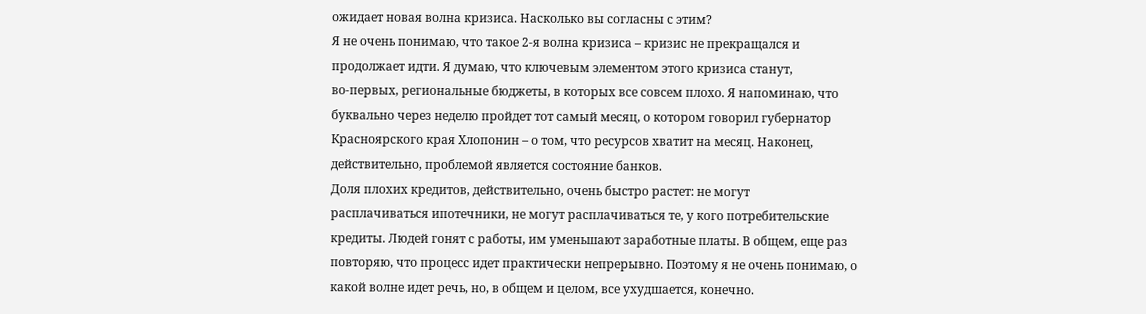ожидает новая волна кризиса. Насколько вы согласны с этим?
Я не очень понимаю, что такое 2-я волна кризиса – кризис не прекращался и
продолжает идти. Я думаю, что ключевым элементом этого кризиса станут,
во-первых, региональные бюджеты, в которых все совсем плохо. Я напоминаю, что
буквально через неделю пройдет тот самый месяц, о котором говорил губернатор
Красноярского края Хлопонин – о том, что ресурсов хватит на месяц. Наконец,
действительно, проблемой является состояние банков.
Доля плохих кредитов, действительно, очень быстро растет: не могут
расплачиваться ипотечники, не могут расплачиваться те, у кого потребительские
кредиты. Людей гонят с работы, им уменьшают заработные платы. В общем, еще раз
повторяю, что процесс идет практически непрерывно. Поэтому я не очень понимаю, о
какой волне идет речь, но, в общем и целом, все ухудшается, конечно.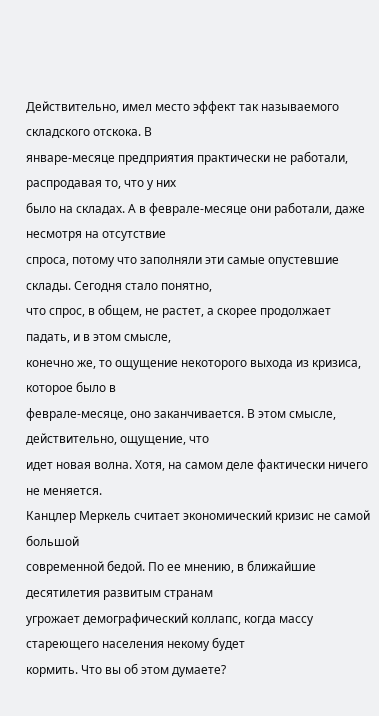Действительно, имел место эффект так называемого складского отскока. В
январе-месяце предприятия практически не работали, распродавая то, что у них
было на складах. А в феврале-месяце они работали, даже несмотря на отсутствие
спроса, потому что заполняли эти самые опустевшие склады. Сегодня стало понятно,
что спрос, в общем, не растет, а скорее продолжает падать, и в этом смысле,
конечно же, то ощущение некоторого выхода из кризиса, которое было в
феврале-месяце, оно заканчивается. В этом смысле, действительно, ощущение, что
идет новая волна. Хотя, на самом деле фактически ничего не меняется.
Канцлер Меркель считает экономический кризис не самой большой
современной бедой. По ее мнению, в ближайшие десятилетия развитым странам
угрожает демографический коллапс, когда массу стареющего населения некому будет
кормить. Что вы об этом думаете?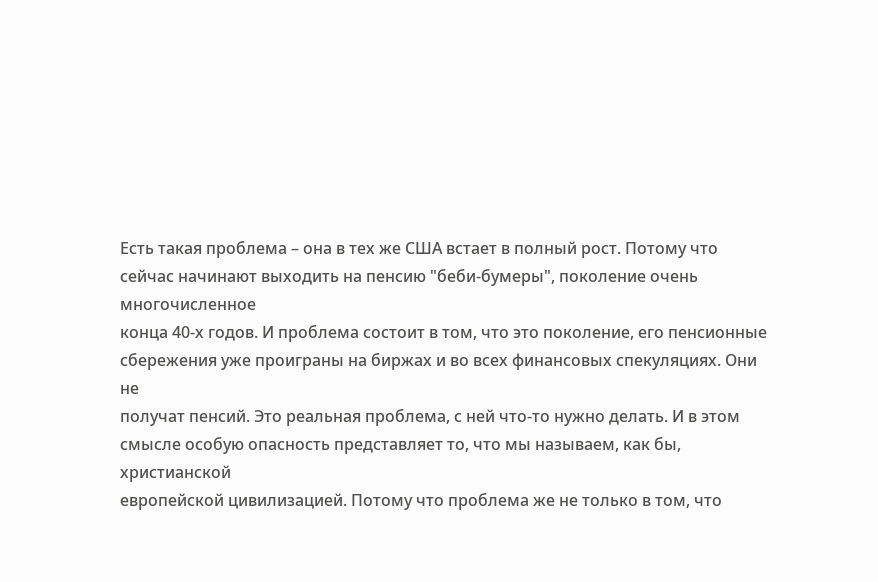Есть такая проблема – она в тех же США встает в полный рост. Потому что
сейчас начинают выходить на пенсию "беби-бумеры", поколение очень многочисленное
конца 40-х годов. И проблема состоит в том, что это поколение, его пенсионные
сбережения уже проиграны на биржах и во всех финансовых спекуляциях. Они не
получат пенсий. Это реальная проблема, с ней что-то нужно делать. И в этом
смысле особую опасность представляет то, что мы называем, как бы, христианской
европейской цивилизацией. Потому что проблема же не только в том, что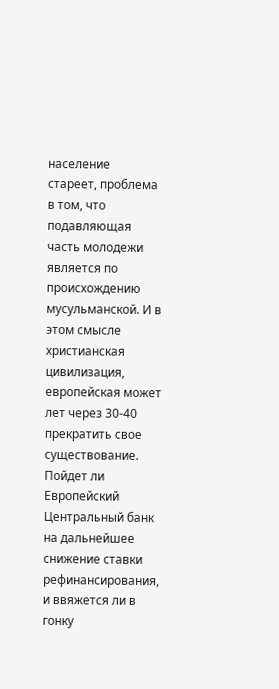население
стареет, проблема в том, что подавляющая часть молодежи является по
происхождению мусульманской. И в этом смысле христианская цивилизация,
европейская может лет через 30-40 прекратить свое существование.
Пойдет ли Европейский Центральный банк на дальнейшее снижение ставки
рефинансирования, и ввяжется ли в гонку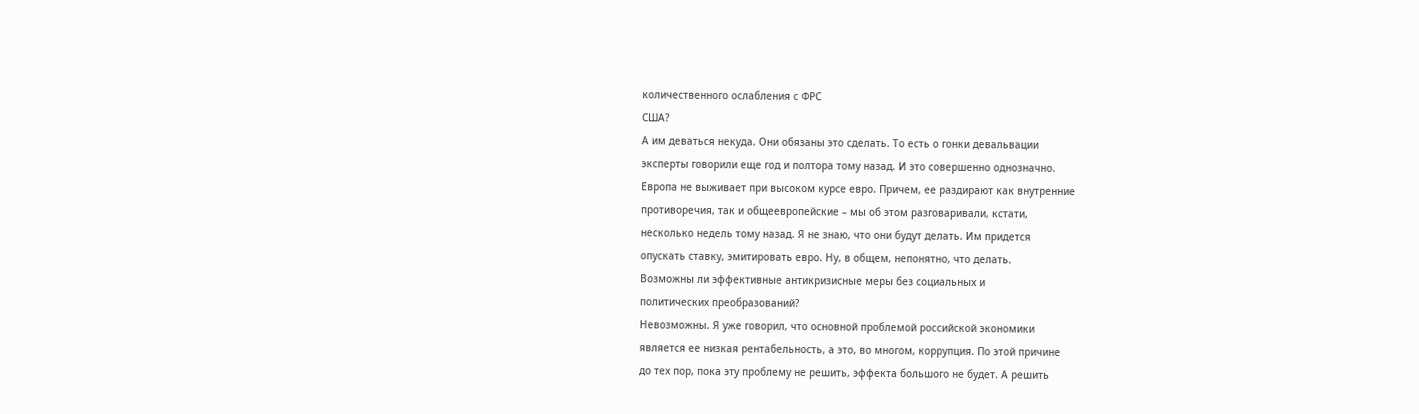количественного ослабления с ФРС
США?
А им деваться некуда. Они обязаны это сделать. То есть о гонки девальвации
эксперты говорили еще год и полтора тому назад. И это совершенно однозначно.
Европа не выживает при высоком курсе евро. Причем, ее раздирают как внутренние
противоречия, так и общеевропейские – мы об этом разговаривали, кстати,
несколько недель тому назад. Я не знаю, что они будут делать. Им придется
опускать ставку, эмитировать евро. Ну, в общем, непонятно, что делать.
Возможны ли эффективные антикризисные меры без социальных и
политических преобразований?
Невозможны. Я уже говорил, что основной проблемой российской экономики
является ее низкая рентабельность, а это, во многом, коррупция. По этой причине
до тех пор, пока эту проблему не решить, эффекта большого не будет. А решить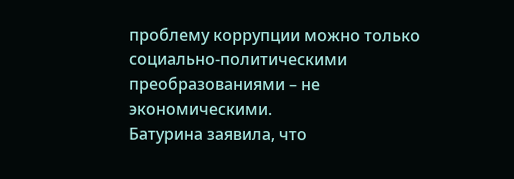проблему коррупции можно только социально-политическими преобразованиями – не
экономическими.
Батурина заявила, что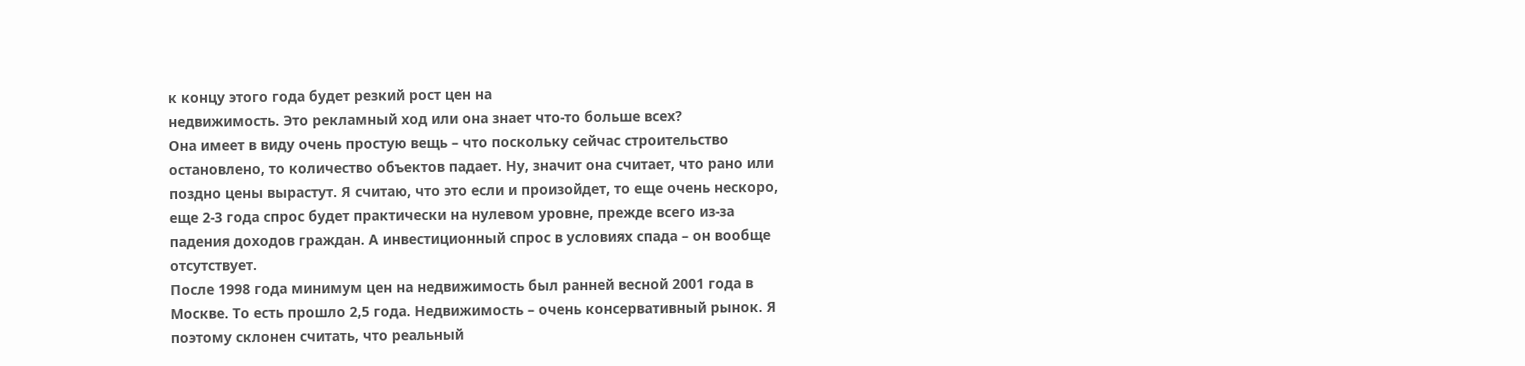к концу этого года будет резкий рост цен на
недвижимость. Это рекламный ход или она знает что-то больше всех?
Она имеет в виду очень простую вещь – что поскольку сейчас строительство
остановлено, то количество объектов падает. Ну, значит она считает, что рано или
поздно цены вырастут. Я считаю, что это если и произойдет, то еще очень нескоро,
еще 2-3 года спрос будет практически на нулевом уровне, прежде всего из-за
падения доходов граждан. А инвестиционный спрос в условиях спада – он вообще
отсутствует.
После 1998 года минимум цен на недвижимость был ранней весной 2001 года в
Москве. То есть прошло 2,5 года. Недвижимость – очень консервативный рынок. Я
поэтому склонен считать, что реальный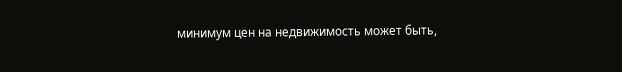минимум цен на недвижимость может быть,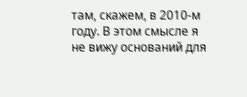там, скажем, в 2010-м году. В этом смысле я не вижу оснований для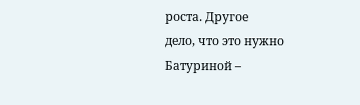роста. Другое
дело, что это нужно Батуриной –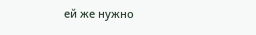ей же нужно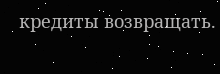кредиты возвращать.